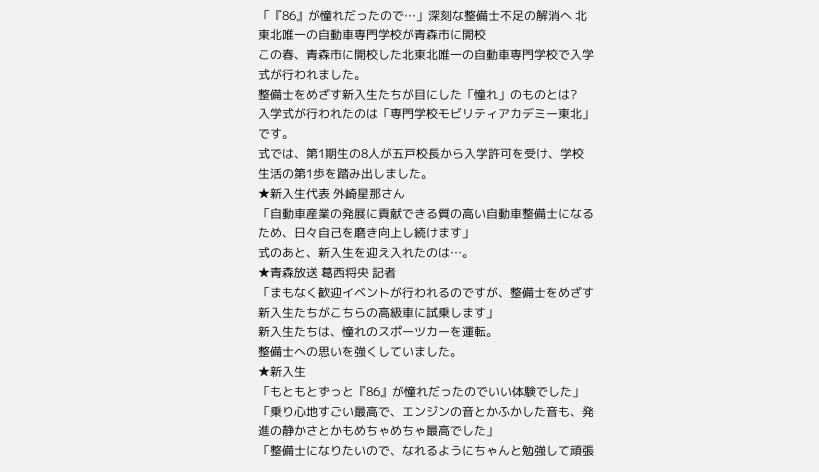「『86』が憧れだったので…」深刻な整備士不足の解消へ 北東北唯一の自動車専門学校が青森市に開校
この春、青森市に開校した北東北唯一の自動車専門学校で入学式が行われました。
整備士をめざす新入生たちが目にした「憧れ」のものとは?
入学式が行われたのは「専門学校モビリティアカデミー東北」です。
式では、第1期生の8人が五戸校長から入学許可を受け、学校生活の第1歩を踏み出しました。
★新入生代表 外崎星那さん
「自動車産業の発展に貢献できる質の高い自動車整備士になるため、日々自己を磨き向上し続けます」
式のあと、新入生を迎え入れたのは…。
★青森放送 葛西将央 記者
「まもなく歓迎イベントが行われるのですが、整備士をめざす新入生たちがこちらの高級車に試乗します」
新入生たちは、憧れのスポーツカーを運転。
整備士への思いを強くしていました。
★新入生
「もともとずっと『86』が憧れだったのでいい体験でした」
「乗り心地すごい最高で、エンジンの音とかふかした音も、発進の静かさとかもめちゃめちゃ最高でした」
「整備士になりたいので、なれるようにちゃんと勉強して頑張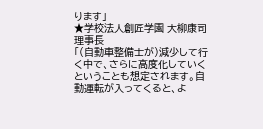ります」
★学校法人創匠学園 大柳康司 理事長
「(自動車整備士が)減少して行く中で、さらに高度化していくということも想定されます。自動運転が入ってくると、よ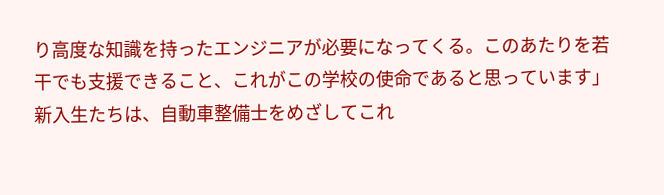り高度な知識を持ったエンジニアが必要になってくる。このあたりを若干でも支援できること、これがこの学校の使命であると思っています」
新入生たちは、自動車整備士をめざしてこれ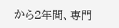から2年間、専門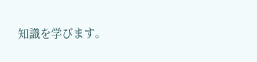知識を学びます。